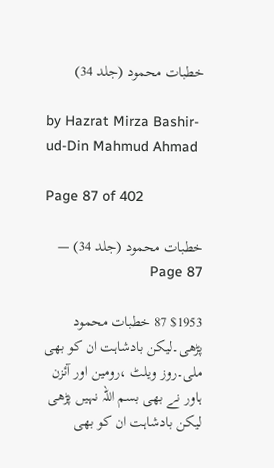خطبات محمود (جلد 34)

by Hazrat Mirza Bashir-ud-Din Mahmud Ahmad

Page 87 of 402

خطبات محمود (جلد 34) — Page 87

$1953 87 خطبات محمود پڑھی۔لیکن بادشاہت ان کو بھی ملی۔روز ویلٹ ،رومین اور آئزن ہاور نے بھی بسم اللہ نہیں پڑھی لیکن بادشاہت ان کو بھی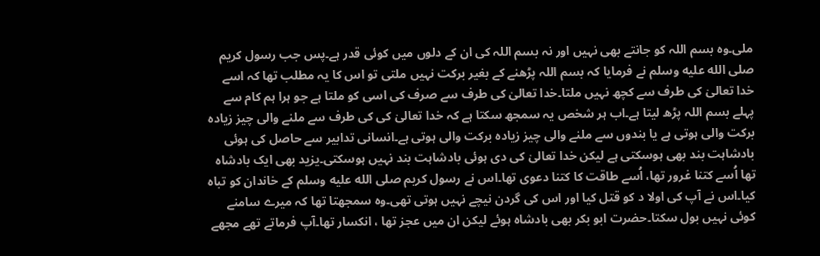ملی۔وہ بسم اللہ کو جانتے بھی نہیں اور نہ بسم اللہ کی ان کے دلوں میں کوئی قدر ہے۔پس جب رسول کریم صلى الله عليه وسلم نے فرمایا کہ بسم اللہ پڑھنے کے بغیر برکت نہیں ملتی تو اس کا یہ مطلب تھا کہ اسے خدا تعالیٰ کی طرف سے کچھ نہیں ملتا۔خدا تعالیٰ کی طرف سے صرف کی اسی کو ملتا ہے جو ہرا ہم کام سے پہلے بسم اللہ پڑھ لیتا ہے۔اب ہر شخص یہ سمجھ سکتا ہے کہ خدا تعالیٰ کی کی طرف سے ملنے والی چیز زیادہ برکت والی ہوتی ہے یا بندوں سے ملنے والی چیز زیادہ برکت والی ہوتی ہے۔انسانی تدابیر سے حاصل کی ہوئی بادشاہت بند بھی ہوسکتی ہے لیکن خدا تعالیٰ کی دی ہوئی بادشاہت بند نہیں ہوسکتی۔یزید بھی ایک بادشاہ تھا اُسے کتنا غرور تھا، اُسے طاقت کا کتنا دعوی تھا۔اس نے رسول کریم صلى الله عليه وسلم کے خاندان کو تباہ کیا۔اس نے آپ کی اولا د کو قتل کیا اور اس کی گردن نیچے نہیں ہوتی تھی۔وہ سمجھتا تھا کہ میرے سامنے کوئی نہیں بول سکتا۔حضرت ابو بکر بھی بادشاہ ہوئے لیکن ان میں عجز تھا ، انکسار تھا۔آپ فرماتے تھے مجھے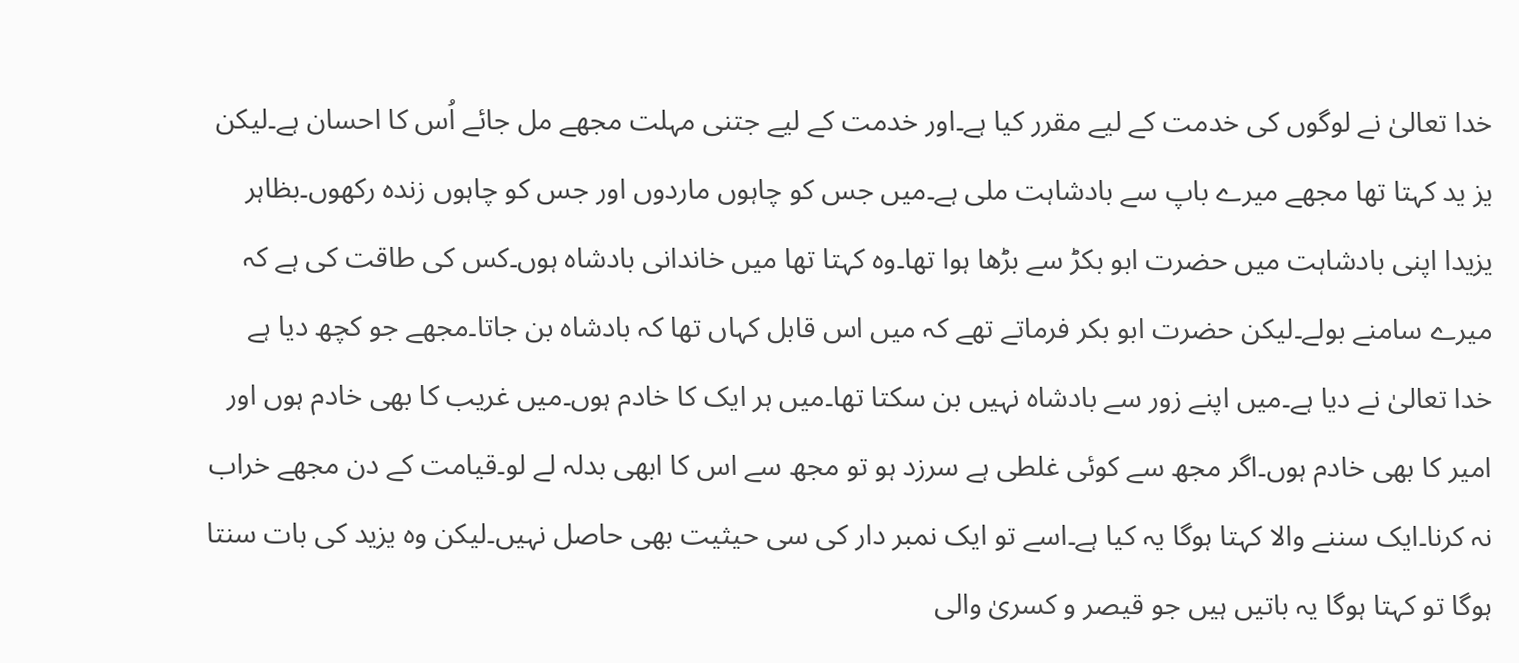خدا تعالیٰ نے لوگوں کی خدمت کے لیے مقرر کیا ہے۔اور خدمت کے لیے جتنی مہلت مجھے مل جائے اُس کا احسان ہے۔لیکن یز ید کہتا تھا مجھے میرے باپ سے بادشاہت ملی ہے۔میں جس کو چاہوں ماردوں اور جس کو چاہوں زندہ رکھوں۔بظاہر یزیدا اپنی بادشاہت میں حضرت ابو بکڑ سے بڑھا ہوا تھا۔وہ کہتا تھا میں خاندانی بادشاہ ہوں۔کس کی طاقت کی ہے کہ میرے سامنے بولے۔لیکن حضرت ابو بکر فرماتے تھے کہ میں اس قابل کہاں تھا کہ بادشاہ بن جاتا۔مجھے جو کچھ دیا ہے خدا تعالیٰ نے دیا ہے۔میں اپنے زور سے بادشاہ نہیں بن سکتا تھا۔میں ہر ایک کا خادم ہوں۔میں غریب کا بھی خادم ہوں اور امیر کا بھی خادم ہوں۔اگر مجھ سے کوئی غلطی ہے سرزد ہو تو مجھ سے اس کا ابھی بدلہ لے لو۔قیامت کے دن مجھے خراب نہ کرنا۔ایک سننے والا کہتا ہوگا یہ کیا ہے۔اسے تو ایک نمبر دار کی سی حیثیت بھی حاصل نہیں۔لیکن وہ یزید کی بات سنتا ہوگا تو کہتا ہوگا یہ باتیں ہیں جو قیصر و کسریٰ والی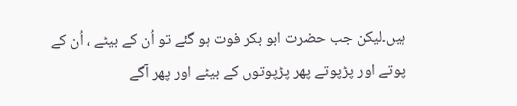ہیں۔لیکن جب حضرت ابو بکر فوت ہو گئے تو اُن کے بیٹے ، اُن کے پوتے اور پڑپوتے پھر پڑپوتوں کے بیٹے اور پھر آگے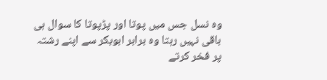وہ نسل جس میں پوتا اور پڑپوتا کا سوال ہی باقی نہیں رہتا وہ برابر ابوبکر سے اپنے رشتہ پر فخر کرتے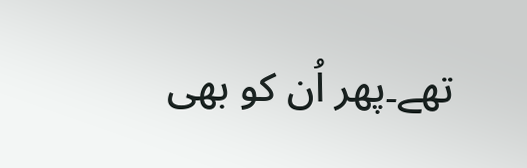تھے۔پھر اُن کو بھی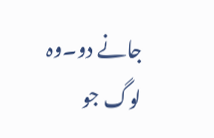جانے دو۔وہ لوگ جو